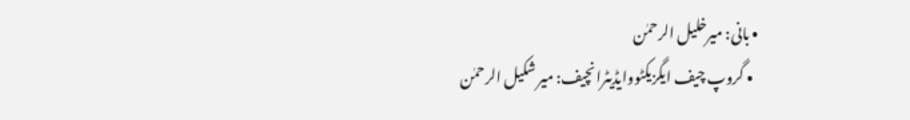• بانی: میرخلیل الرحمٰن
  • گروپ چیف ایگزیکٹووایڈیٹرانچیف: میر شکیل الرحمٰن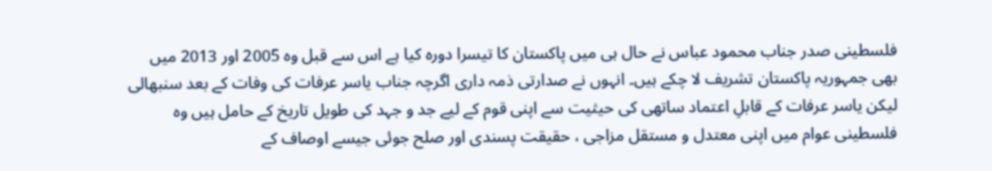فلسطینی صدر جناب محمود عباس نے حال ہی میں پاکستان کا تیسرا دورہ کیا ہے اس سے قبل وہ 2005 اور 2013 میں بھی جمہوریہ پاکستان تشریف لا چکے ہیں۔ انہوں نے صدارتی ذمہ داری اگرچہ جناب یاسر عرفات کی وفات کے بعد سنبھالی لیکن یاسر عرفات کے قابلِ اعتماد ساتھی کی حیثیت سے اپنی قوم کے لیے جد و جہد کی طویل تاریخ کے حامل ہیں وہ فلسطینی عوام میں اپنی معتدل و مستقل مزاجی ، حقیقت پسندی اور صلح جوئی جیسے اوصاف کے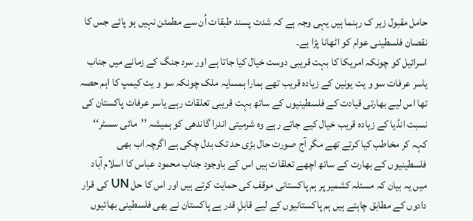حامل مقبول زیر ک رہنما ہیں یہی وجہ ہے کہ شدت پسند طبقات اُن سے مطمئن نہیں ہو پائے جس کا نقصان فلسطینی عوام کو اٹھانا پڑا ہے۔
اسرائیل کو چونکہ امریکا کا بہت قریبی دوست خیال کیا جاتا ہے اور سرد جنگ کے زمانے میں جناب یاسر عرفات سو و یت یونین کے زیادہ قریب تھے ہمارا ہمسایہ ملک چونکہ سو و یت کیمپ کا اہم حصہ تھا اس لیے بھارتی قیادت کے فلسطینیوں کے ساتھ بہت قریبی تعلقات رہے یاسر عرفات پاکستان کی نسبت انڈیا کے زیادہ قریب خیال کیے جاتے رہے وہ شرمیتی اندرا گاندھی کو ہمیشہ ’’مائی سسٹر‘‘ کہہ کر مخاطب کیا کرتے تھے مگر آج صورت حال بڑی حد تک بدل چکی ہے اگرچہ اب بھی فلسطینیوں کے بھارت کے ساتھ اچھے تعلقات ہیں اس کے باوجود جناب محمود عباس کا اسلام آباد میں یہ بیان کہ مسئلہ کشمیر پر ہم پاکستانی موقف کی حمایت کرتے ہیں اور اس کا حل UN کی قرار دادوں کے مطابق چاہتے ہیں ہم پاکستانیوں کے لیے قابلِ قدر ہے پاکستان نے بھی فلسطینی بھائیوں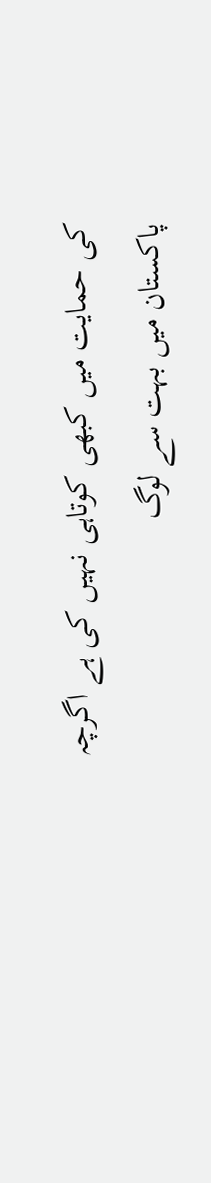کی حمایت میں کبھی کوتاہی نہیں کی ہے اگرچہ پاکستان میں بہت سے لوگ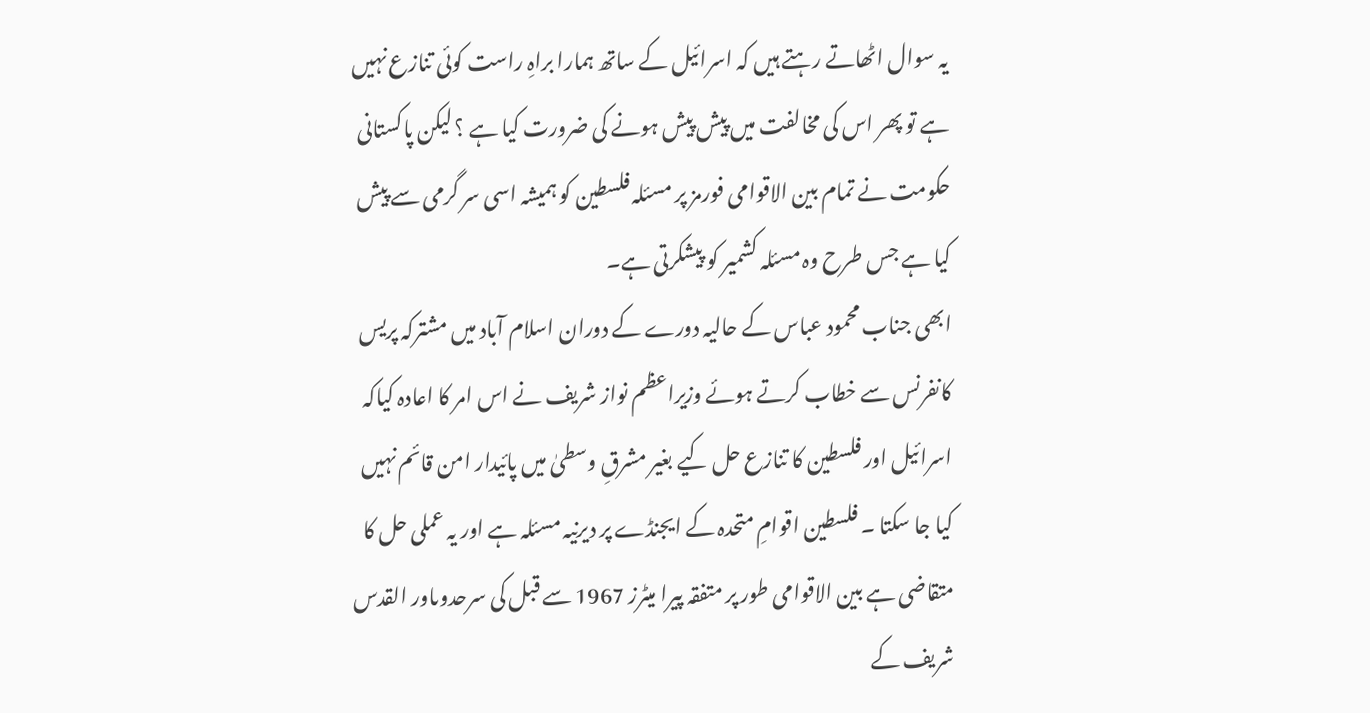یہ سوال اٹھاتے رہتے ہیں کہ اسرائیل کے ساتھ ہمارا براہِ راست کوئی تنازع نہیں ہے تو پھر اس کی مخالفت میں پیش پیش ہونے کی ضرورت کیا ہے ؟ لیکن پاکستانی حکومت نے تمام بین الاقوامی فورمز پر مسئلہ فلسطین کو ہمیشہ اسی سر گرمی سے پیش کیا ہے جس طرح وہ مسئلہ کشمیر کو پیشکرتی ہے۔
ابھی جناب محمود عباس کے حالیہ دورے کے دوران اسلام آباد میں مشترکہ پریس کانفرنس سے خطاب کرتے ہوئے وزیراعظم نواز شریف نے اس امر کا اعادہ کیاکہ اسرائیل اور فلسطین کا تنازع حل کیے بغیر مشرقِ وسطیٰ میں پائیدار امن قائم نہیں کیا جا سکتا ۔ فلسطین اقوامِ متحدہ کے ایجنڈے پر دیرنیہ مسئلہ ہے اور یہ عملی حل کا متقاضی ہے بین الاقوامی طور پر متفقہ پیرا میٹرز 1967 سے قبل کی سرحدوںاور القدس شریف کے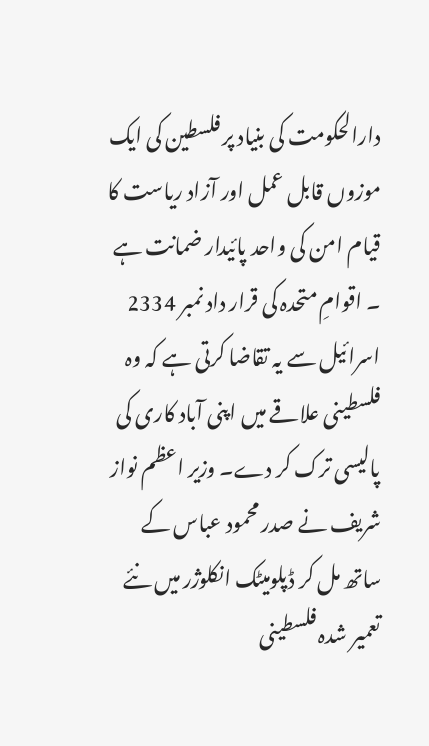دارالحکومت کی بنیاد پر فلسطین کی ایک موزوں قابل عمل اور آزاد ریاست کا قیام امن کی واحد پائیدار ضمانت ہے ۔ اقوامِ متحدہ کی قرار داد نمبر 2334 اسرائیل سے یہ تقاضا کرتی ہے کہ وہ فلسطینی علاقے میں اپنی آباد کاری کی پالیسی ترک کر دے۔ وزیر اعظم نواز شریف نے صدر محمود عباس کے ساتھ مل کر ڈپلومیٹک انکلوژر میں نئے تعمیر شدہ فلسطینی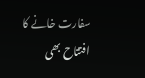سفارت خانے کا افتتاح بھی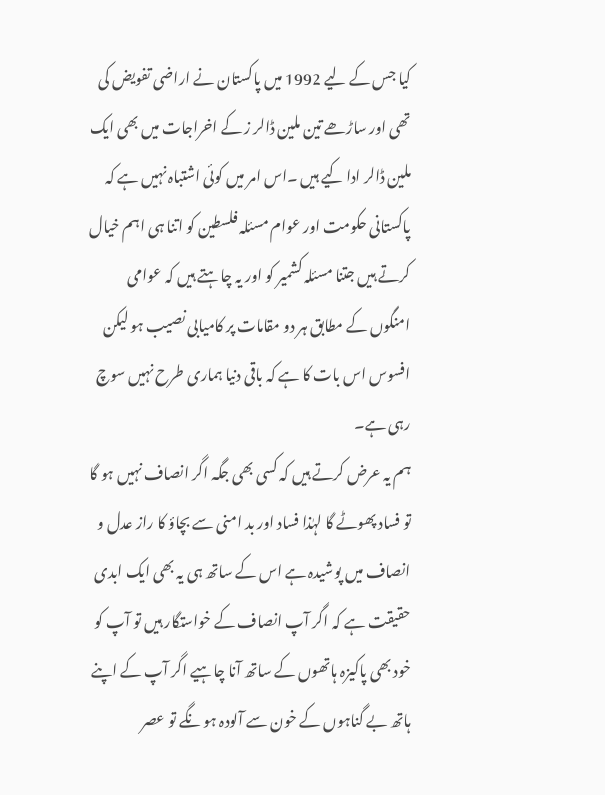کیا جس کے لیے 1992 میں پاکستان نے اراضی تفویض کی تھی اور ساڑھے تین ملین ڈالر ز کے اخراجات میں بھی ایک ملین ڈالر ادا کیے ہیں ۔اس امر میں کوئی اشتباہ نہیں ہے کہ پاکستانی حکومت اور عوام مسئلہ فلسطین کو اتنا ہی اہم خیال کرتے ہیں جتنا مسئلہ کشمیر کو اور یہ چاہتے ہیں کہ عوامی امنگوں کے مطابق ہر دو مقامات پر کامیابی نصیب ہو لیکن افسوس اس بات کا ہے کہ باقی دنیا ہماری طرح نہیں سوچ رہی ہے۔
ہم یہ عرض کرتے ہیں کہ کسی بھی جگہ اگر انصاف نہیں ہو گا تو فساد پھوٹے گا لہٰذا فساد اور بد امنی سے بچاؤ کا راز عدل و انصاف میں پوشیدہ ہے اس کے ساتھ ہی یہ بھی ایک ابدی حقیقت ہے کہ اگر آپ انصاف کے خواستگار ہیں تو آپ کو خود بھی پاکیزہ ہاتھوں کے ساتھ آنا چاہیے اگر آپ کے اپنے ہاتھ بے گناہوں کے خون سے آلودہ ہو نگے تو عصر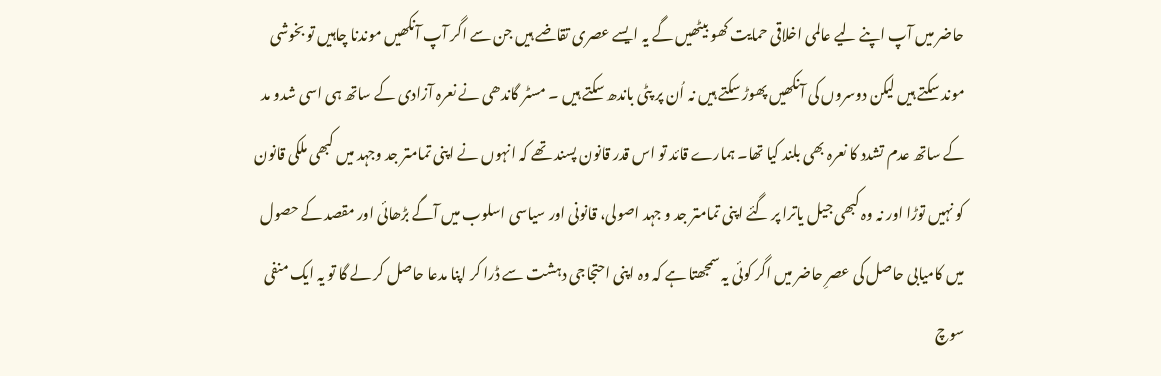حاضر میں آپ اپنے لیے عالمی اخلاقی حمایت کھو بیٹھیں گے یہ ایسے عصری تقاضے ہیں جن سے اگر آپ آنکھیں موندنا چاہیں تو بخوشی موند سکتے ہیں لیکن دوسروں کی آنکھیں پھوڑ سکتے ہیں نہ اُن پر پٹی باندھ سکتے ہیں ۔ مسٹر گاندھی نے نعرہ آزادی کے ساتھ ہی اسی شدو مد کے ساتھ عدم تشدد کا نعرہ بھی بلند کیا تھا۔ ہمارے قائد تو اس قدر قانون پسند تھے کہ انہوں نے اپنی تمامتر جد وجہد میں کبھی ملکی قانون کو نہیں توڑا اور نہ وہ کبھی جیل یاترا پر گئے اپنی تمامتر جد و جہد اصولی، قانونی اور سیاسی اسلوب میں آگے بڑھائی اور مقصد کے حصول میں کامیابی حاصل کی عصرِ حاضر میں اگر کوئی یہ سمجھتا ہے کہ وہ اپنی احتجاجی دہشت سے ڈرا کر اپنا مدعا حاصل کر لے گا تو یہ ایک منفی سوچ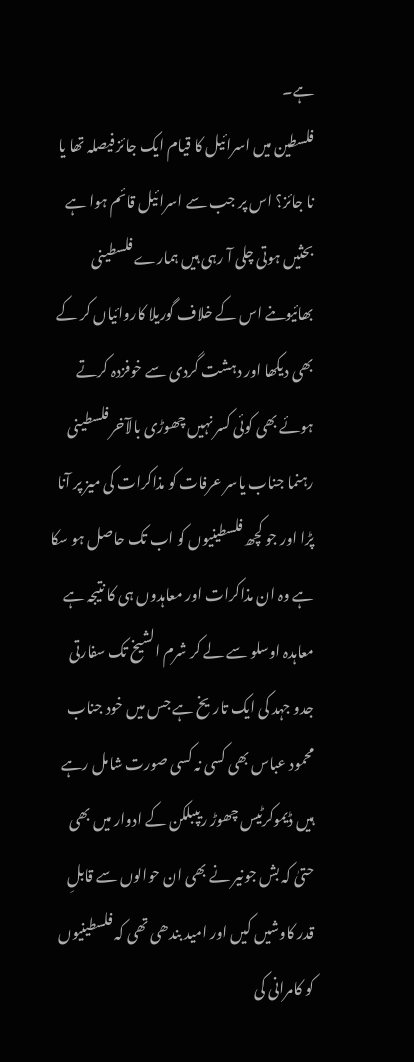ہے۔
فلسطین میں اسرائیل کا قیام ایک جائز فیصلہ تھا یا نا جائز؟ اس پر جب سے اسرائیل قائم ہوا ہے بحثیں ہوتی چلی آ رہی ہیں ہمارے فلسطینی بھائیوںنے اس کے خلاف گوریلا کاروائیاں کر کے بھی دیکھا اور دہشت گردی سے خوفزدہ کرتے ہوئے بھی کوئی کسر نہیں چھوڑی بالآخر فلسطینی رہنما جناب یاسر عرفات کو مذاکرات کی میز پر آنا پڑا اور جو کچھ فلسطینیوں کو اب تک حاصل ہو سکا ہے وہ ان مذاکرات اور معاہدوں ہی کا نتیجہ ہے معاہدہ اوسلو سے لے کر شرم الشیخ تک سفارتی جدو جہد کی ایک تاریخ ہے جس میں خود جناب محمود عباس بھی کسی نہ کسی صورت شامل رہے ہیں ڈیموکرٹیس چھوڑ ریپبلکن کے ادوار میں بھی حتیٰ کہ بش جونیر نے بھی ان حوالوں سے قابلِ قدر کاوشیں کیں اور امید بندھی تھی کہ فلسطینیوں کو کامرانی کی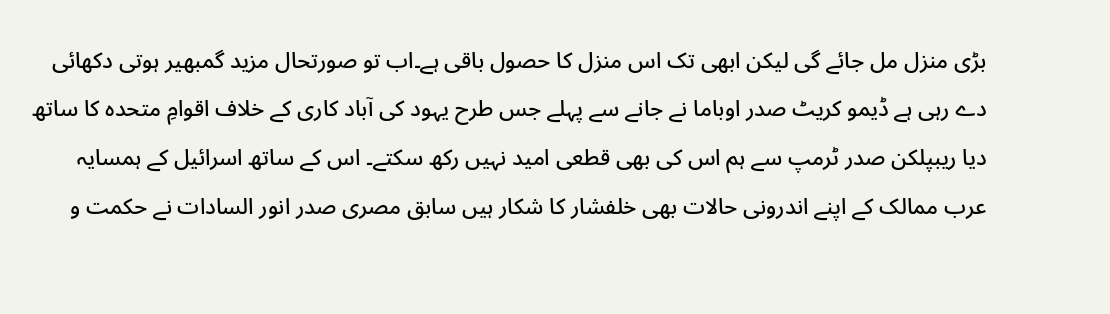بڑی منزل مل جائے گی لیکن ابھی تک اس منزل کا حصول باقی ہے۔اب تو صورتحال مزید گمبھیر ہوتی دکھائی دے رہی ہے ڈیمو کریٹ صدر اوباما نے جانے سے پہلے جس طرح یہود کی آباد کاری کے خلاف اقوامِ متحدہ کا ساتھ دیا ریبپلکن صدر ٹرمپ سے ہم اس کی بھی قطعی امید نہیں رکھ سکتے۔ اس کے ساتھ اسرائیل کے ہمسایہ عرب ممالک کے اپنے اندرونی حالات بھی خلفشار کا شکار ہیں سابق مصری صدر انور السادات نے حکمت و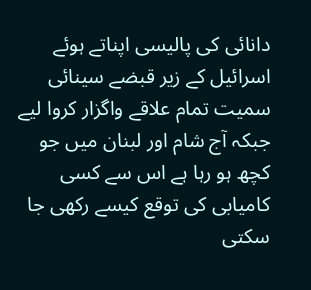دانائی کی پالیسی اپناتے ہوئے اسرائیل کے زیر قبضے سینائی سمیت تمام علاقے واگزار کروا لیے جبکہ آج شام اور لبنان میں جو کچھ ہو رہا ہے اس سے کسی کامیابی کی توقع کیسے رکھی جا سکتی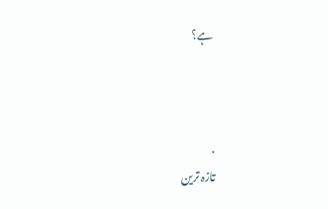ہے؟



.
تازہ ترین